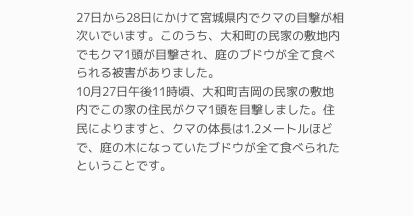27日から28日にかけて宮城県内でクマの目撃が相次いでいます。このうち、大和町の民家の敷地内でもクマ1頭が目撃され、庭のブドウが全て食べられる被害がありました。
10月27日午後11時頃、大和町吉岡の民家の敷地内でこの家の住民がクマ1頭を目撃しました。住民によりますと、クマの体長は1.2メートルほどで、庭の木になっていたブドウが全て食べられたということです。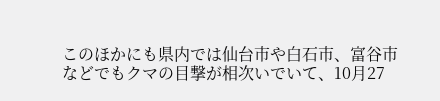このほかにも県内では仙台市や白石市、富谷市などでもクマの目撃が相次いでいて、10月27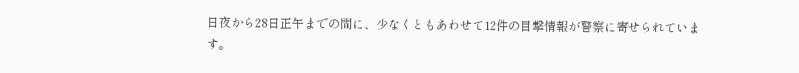日夜から28日正午までの間に、少なくともあわせて12件の目撃情報が警察に寄せられています。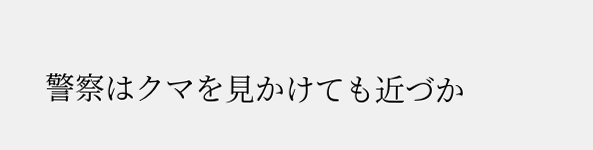警察はクマを見かけても近づか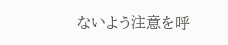ないよう注意を呼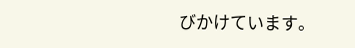びかけています。